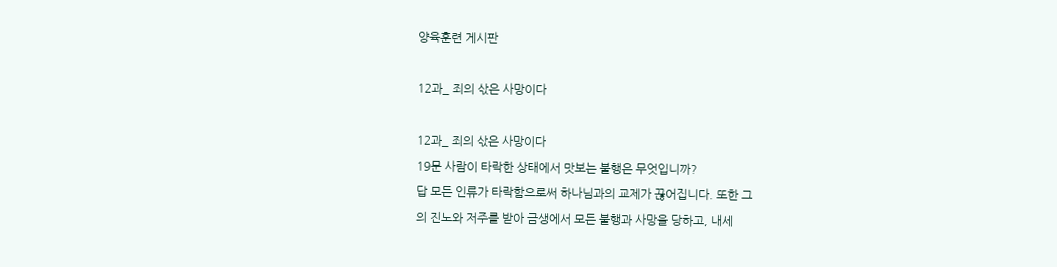양육훈련 게시판

12과_ 죄의 삯은 사망이다

12과_ 죄의 삯은 사망이다
19문 사람이 타락한 상태에서 맛보는 불행은 무엇입니까?
답 모든 인류가 타락함으로써 하나님과의 교제가 끊어집니다. 또한 그
의 진노와 저주를 받아 금생에서 모든 불행과 사망을 당하고, 내세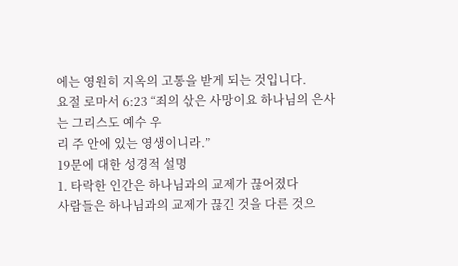에는 영원히 지옥의 고통을 받게 되는 것입니다.
요절 로마서 6:23 “죄의 삯은 사망이요 하나님의 은사는 그리스도 예수 우
리 주 안에 있는 영생이니라.”
19문에 대한 성경적 설명
1. 타락한 인간은 하나님과의 교제가 끊어졌다
사람들은 하나님과의 교제가 끊긴 것을 다른 것으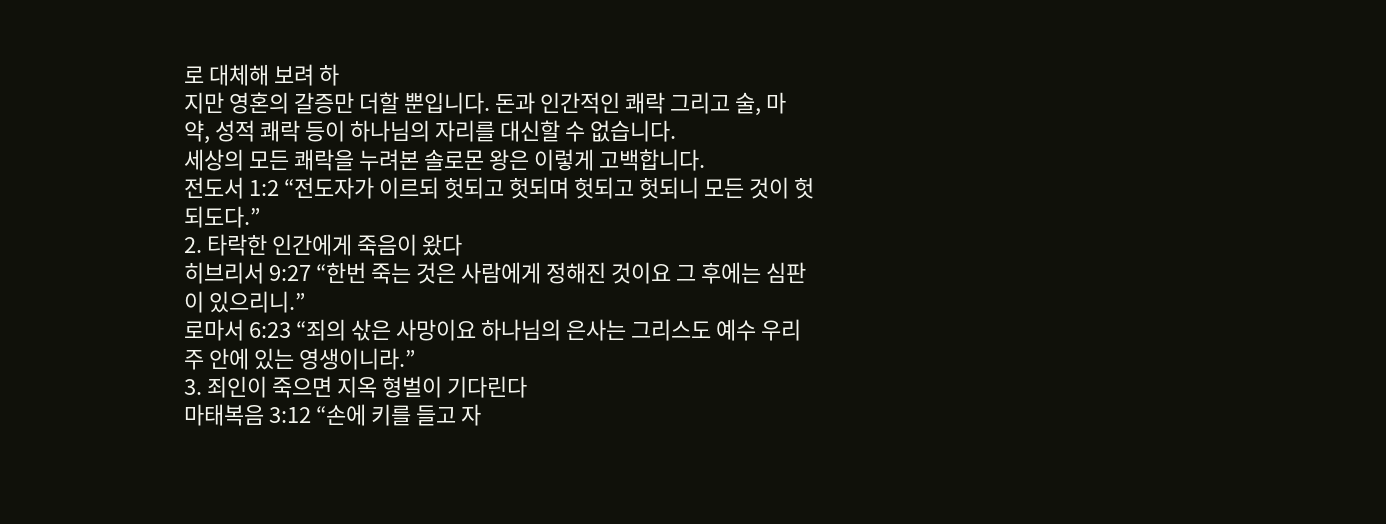로 대체해 보려 하
지만 영혼의 갈증만 더할 뿐입니다. 돈과 인간적인 쾌락 그리고 술, 마
약, 성적 쾌락 등이 하나님의 자리를 대신할 수 없습니다.
세상의 모든 쾌락을 누려본 솔로몬 왕은 이렇게 고백합니다.
전도서 1:2 “전도자가 이르되 헛되고 헛되며 헛되고 헛되니 모든 것이 헛
되도다.”
2. 타락한 인간에게 죽음이 왔다
히브리서 9:27 “한번 죽는 것은 사람에게 정해진 것이요 그 후에는 심판
이 있으리니.”
로마서 6:23 “죄의 삯은 사망이요 하나님의 은사는 그리스도 예수 우리
주 안에 있는 영생이니라.”
3. 죄인이 죽으면 지옥 형벌이 기다린다
마태복음 3:12 “손에 키를 들고 자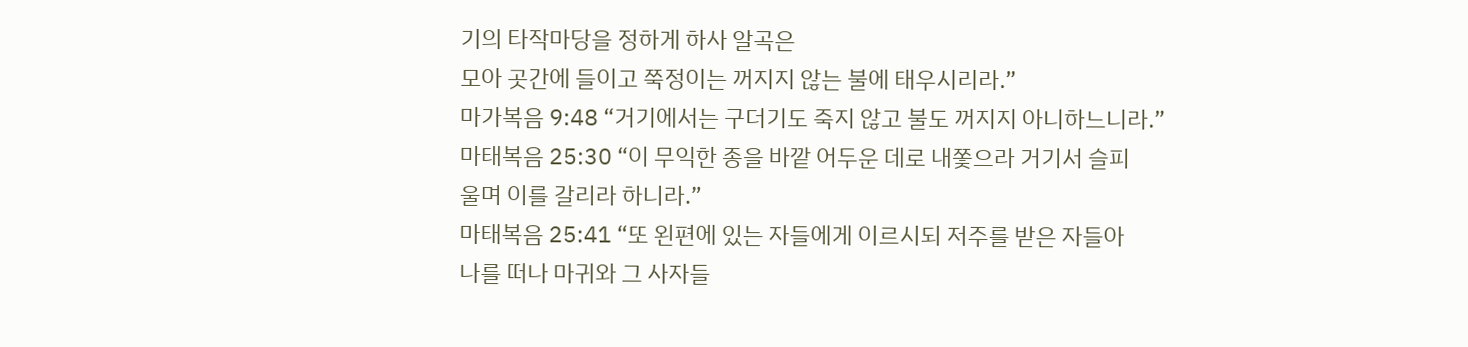기의 타작마당을 정하게 하사 알곡은
모아 곳간에 들이고 쭉정이는 꺼지지 않는 불에 태우시리라.”
마가복음 9:48 “거기에서는 구더기도 죽지 않고 불도 꺼지지 아니하느니라.”
마태복음 25:30 “이 무익한 종을 바깥 어두운 데로 내쫓으라 거기서 슬피
울며 이를 갈리라 하니라.”
마태복음 25:41 “또 왼편에 있는 자들에게 이르시되 저주를 받은 자들아
나를 떠나 마귀와 그 사자들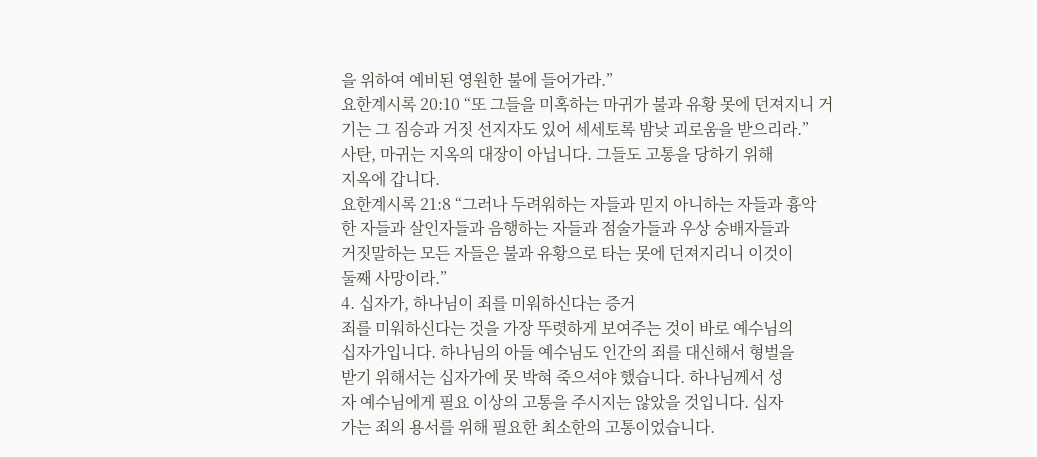을 위하여 예비된 영원한 불에 들어가라.”
요한계시록 20:10 “또 그들을 미혹하는 마귀가 불과 유황 못에 던져지니 거
기는 그 짐승과 거짓 선지자도 있어 세세토록 밤낮 괴로움을 받으리라.”
사탄, 마귀는 지옥의 대장이 아닙니다. 그들도 고통을 당하기 위해
지옥에 갑니다.
요한계시록 21:8 “그러나 두려워하는 자들과 믿지 아니하는 자들과 흉악
한 자들과 살인자들과 음행하는 자들과 점술가들과 우상 숭배자들과
거짓말하는 모든 자들은 불과 유황으로 타는 못에 던져지리니 이것이
둘째 사망이라.”
4. 십자가, 하나님이 죄를 미워하신다는 증거
죄를 미워하신다는 것을 가장 뚜렷하게 보여주는 것이 바로 예수님의
십자가입니다. 하나님의 아들 예수님도 인간의 죄를 대신해서 형벌을
받기 위해서는 십자가에 못 박혀 죽으셔야 했습니다. 하나님께서 성
자 예수님에게 필요 이상의 고통을 주시지는 않았을 것입니다. 십자
가는 죄의 용서를 위해 필요한 최소한의 고통이었습니다.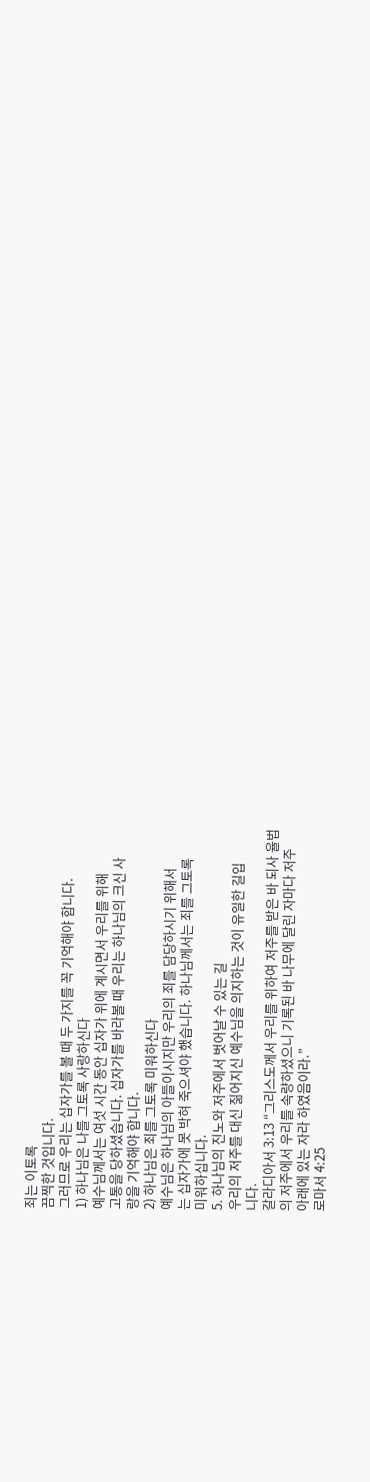죄는 이토록
끔찍한 것입니다.
그러므로 우리는 십자가를 볼 때 두 가지를 꼭 기억해야 합니다.
1) 하나님은 나를 그토록 사랑하신다
예수님께서는 여섯 시간 동안 십자가 위에 계시면서 우리를 위해
고통을 당하셨습니다. 십자가를 바라볼 때 우리는 하나님의 크신 사
랑을 기억해야 합니다.
2) 하나님은 죄를 그토록 미워하신다
예수님은 하나님의 아들이시지만 우리의 죄를 담당하시기 위해서
는 십자가에 못 박혀 죽으셔야 했습니다. 하나님께서는 죄를 그토록
미워하십니다.
5. 하나님의 진노와 저주에서 벗어날 수 있는 길
우리의 저주를 대신 짊어지신 예수님을 의지하는 것이 유일한 길입
니다.
갈라디아서 3:13 “그리스도께서 우리를 위하여 저주를 받은 바 되사 율법
의 저주에서 우리를 속량하셨으니 기록된 바 나무에 달린 자마다 저주
아래에 있는 자라 하였음이라.”
로마서 4:25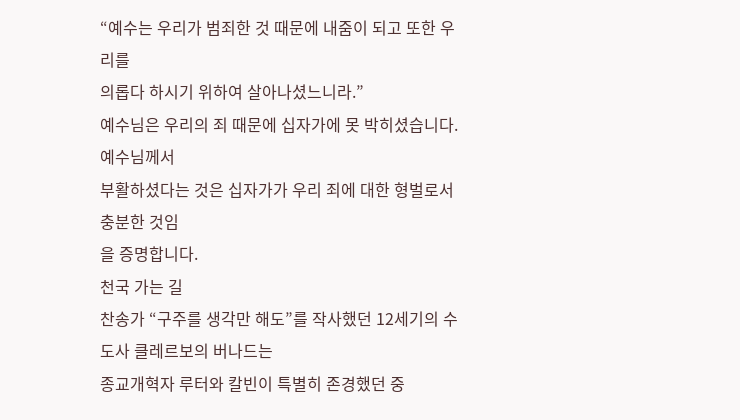“예수는 우리가 범죄한 것 때문에 내줌이 되고 또한 우리를
의롭다 하시기 위하여 살아나셨느니라.”
예수님은 우리의 죄 때문에 십자가에 못 박히셨습니다. 예수님께서
부활하셨다는 것은 십자가가 우리 죄에 대한 형벌로서 충분한 것임
을 증명합니다.
천국 가는 길
찬송가 “구주를 생각만 해도”를 작사했던 12세기의 수도사 클레르보의 버나드는
종교개혁자 루터와 칼빈이 특별히 존경했던 중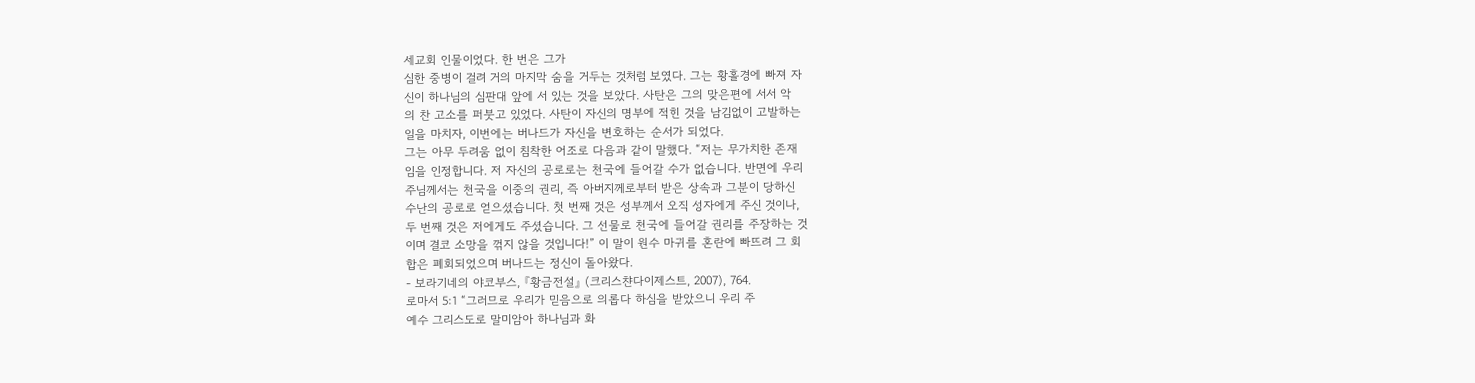세교회 인물이었다. 한 번은 그가
심한 중병이 걸려 거의 마지막 숨을 거두는 것처럼 보였다. 그는 황홀경에 빠져 자
신이 하나님의 심판대 앞에 서 있는 것을 보았다. 사탄은 그의 맞은편에 서서 악
의 찬 고소를 퍼붓고 있었다. 사탄이 자신의 명부에 적힌 것을 남김없이 고발하는
일을 마치자, 이번에는 버나드가 자신을 변호하는 순서가 되었다.
그는 아무 두려움 없이 침착한 어조로 다음과 같이 말했다. “저는 무가치한 존재
임을 인정합니다. 저 자신의 공로로는 천국에 들어갈 수가 없습니다. 반면에 우리
주님께서는 천국을 이중의 권리, 즉 아버지께로부터 받은 상속과 그분이 당하신
수난의 공로로 얻으셨습니다. 첫 번째 것은 성부께서 오직 성자에게 주신 것이나,
두 번째 것은 저에게도 주셨습니다. 그 선물로 천국에 들어갈 권리를 주장하는 것
이며 결코 소망을 꺾지 않을 것입니다!” 이 말이 원수 마귀를 혼란에 빠뜨려 그 회
합은 폐회되었으며 버나드는 정신이 돌아왔다.
- 보라기네의 야코부스, 『황금전설』 (크리스챤다이제스트, 2007), 764.
로마서 5:1 “그러므로 우리가 믿음으로 의롭다 하심을 받았으니 우리 주
예수 그리스도로 말미암아 하나님과 화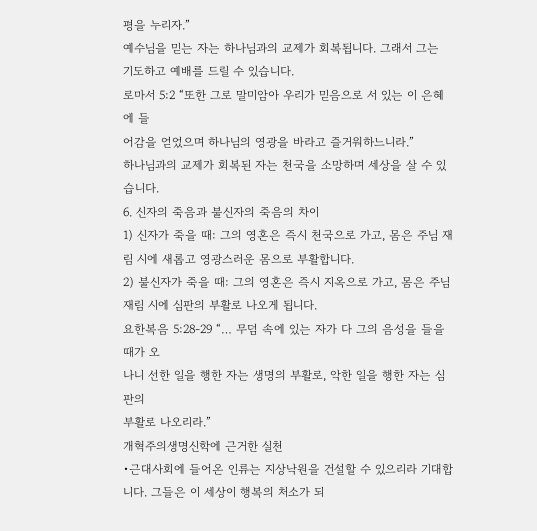평을 누리자.”
예수님을 믿는 자는 하나님과의 교제가 회복됩니다. 그래서 그는
기도하고 예배를 드릴 수 있습니다.
로마서 5:2 “또한 그로 말미암아 우리가 믿음으로 서 있는 이 은혜에 들
어감을 얻었으며 하나님의 영광을 바라고 즐거워하느니라.”
하나님과의 교제가 회복된 자는 천국을 소망하며 세상을 살 수 있
습니다.
6. 신자의 죽음과 불신자의 죽음의 차이
1) 신자가 죽을 때: 그의 영혼은 즉시 천국으로 가고, 몸은 주님 재
림 시에 새롭고 영광스러운 몸으로 부활합니다.
2) 불신자가 죽을 때: 그의 영혼은 즉시 지옥으로 가고, 몸은 주님
재림 시에 심판의 부활로 나오게 됩니다.
요한복음 5:28-29 “… 무덤 속에 있는 자가 다 그의 음성을 들을 때가 오
나니 선한 일을 행한 자는 생명의 부활로, 악한 일을 행한 자는 심판의
부활로 나오리라.”
개혁주의생명신학에 근거한 실천
•근대사회에 들어온 인류는 지상낙원을 건설할 수 있으리라 기대합
니다. 그들은 이 세상이 행복의 처소가 되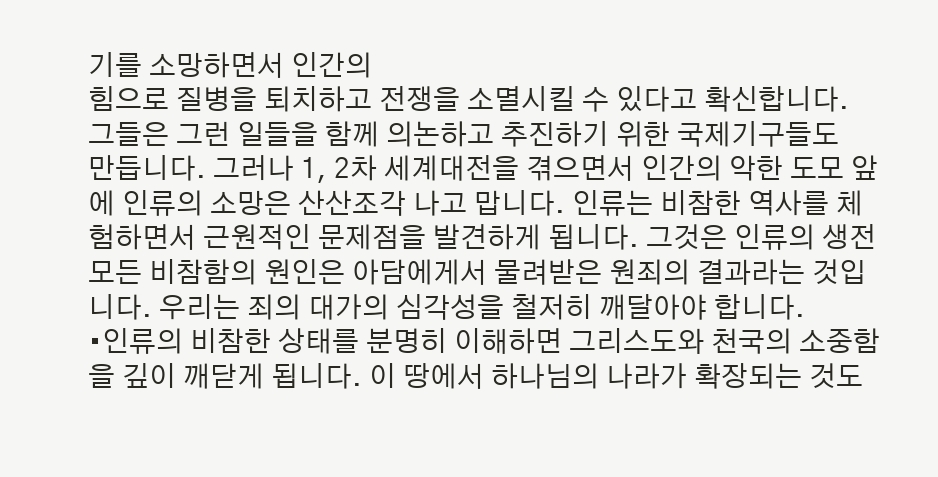기를 소망하면서 인간의
힘으로 질병을 퇴치하고 전쟁을 소멸시킬 수 있다고 확신합니다.
그들은 그런 일들을 함께 의논하고 추진하기 위한 국제기구들도
만듭니다. 그러나 1, 2차 세계대전을 겪으면서 인간의 악한 도모 앞
에 인류의 소망은 산산조각 나고 맙니다. 인류는 비참한 역사를 체
험하면서 근원적인 문제점을 발견하게 됩니다. 그것은 인류의 생전
모든 비참함의 원인은 아담에게서 물려받은 원죄의 결과라는 것입
니다. 우리는 죄의 대가의 심각성을 철저히 깨달아야 합니다.
•인류의 비참한 상태를 분명히 이해하면 그리스도와 천국의 소중함
을 깊이 깨닫게 됩니다. 이 땅에서 하나님의 나라가 확장되는 것도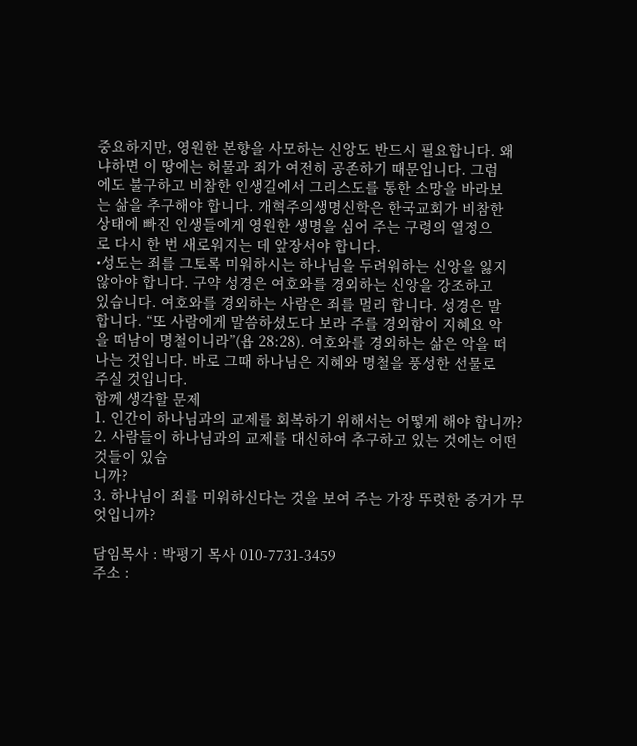중요하지만, 영원한 본향을 사모하는 신앙도 반드시 필요합니다. 왜
냐하면 이 땅에는 허물과 죄가 여전히 공존하기 때문입니다. 그럼
에도 불구하고 비참한 인생길에서 그리스도를 통한 소망을 바라보
는 삶을 추구해야 합니다. 개혁주의생명신학은 한국교회가 비참한
상태에 빠진 인생들에게 영원한 생명을 심어 주는 구령의 열정으
로 다시 한 번 새로워지는 데 앞장서야 합니다.
•성도는 죄를 그토록 미워하시는 하나님을 두려워하는 신앙을 잃지
않아야 합니다. 구약 성경은 여호와를 경외하는 신앙을 강조하고
있습니다. 여호와를 경외하는 사람은 죄를 멀리 합니다. 성경은 말
합니다. “또 사람에게 말씀하셨도다 보라 주를 경외함이 지혜요 악
을 떠남이 명철이니라”(욥 28:28). 여호와를 경외하는 삶은 악을 떠
나는 것입니다. 바로 그때 하나님은 지혜와 명철을 풍성한 선물로
주실 것입니다.
함께 생각할 문제
1. 인간이 하나님과의 교제를 회복하기 위해서는 어떻게 해야 합니까?
2. 사람들이 하나님과의 교제를 대신하여 추구하고 있는 것에는 어떤 것들이 있습
니까?
3. 하나님이 죄를 미워하신다는 것을 보여 주는 가장 뚜렷한 증거가 무엇입니까?

담임목사 : 박평기 목사 010-7731-3459
주소 :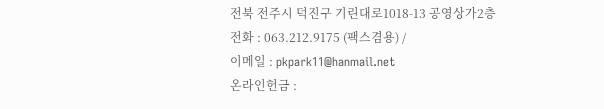전북 전주시 덕진구 기린대로1018-13 공영상가2층
전화 : 063.212.9175 (팩스겸용) /
이메일 : pkpark11@hanmail.net
온라인헌금 :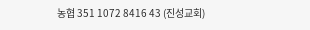농협 351 1072 8416 43 (진성교회)